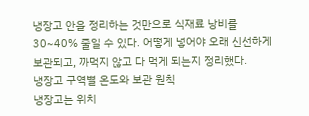냉장고 안을 정리하는 것만으로 식재료 낭비를 30~40% 줄일 수 있다. 어떻게 넣어야 오래 신선하게 보관되고, 까먹지 않고 다 먹게 되는지 정리했다.
냉장고 구역별 온도와 보관 원칙
냉장고는 위치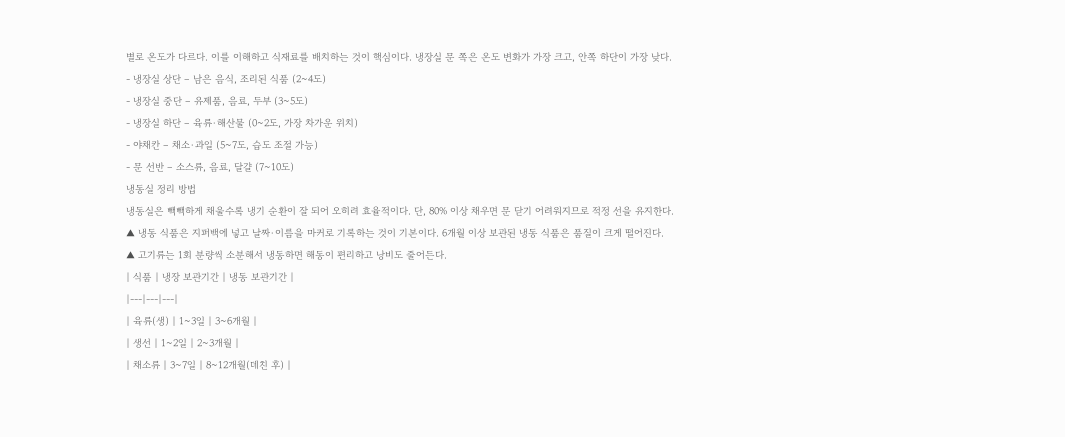별로 온도가 다르다. 이를 이해하고 식재료를 배치하는 것이 핵심이다. 냉장실 문 쪽은 온도 변화가 가장 크고, 안쪽 하단이 가장 낮다.
- 냉장실 상단 – 남은 음식, 조리된 식품 (2~4도)
- 냉장실 중단 – 유제품, 음료, 두부 (3~5도)
- 냉장실 하단 – 육류·해산물 (0~2도, 가장 차가운 위치)
- 야채칸 – 채소·과일 (5~7도, 습도 조절 가능)
- 문 선반 – 소스류, 음료, 달걀 (7~10도)
냉동실 정리 방법
냉동실은 빽빽하게 채울수록 냉기 순환이 잘 되어 오히려 효율적이다. 단, 80% 이상 채우면 문 닫기 어려워지므로 적정 선을 유지한다.
▲ 냉동 식품은 지퍼백에 넣고 날짜·이름을 마커로 기록하는 것이 기본이다. 6개월 이상 보관된 냉동 식품은 품질이 크게 떨어진다.
▲ 고기류는 1회 분량씩 소분해서 냉동하면 해동이 편리하고 낭비도 줄어든다.
| 식품 | 냉장 보관기간 | 냉동 보관기간 |
|---|---|---|
| 육류(생) | 1~3일 | 3~6개월 |
| 생선 | 1~2일 | 2~3개월 |
| 채소류 | 3~7일 | 8~12개월(데친 후) |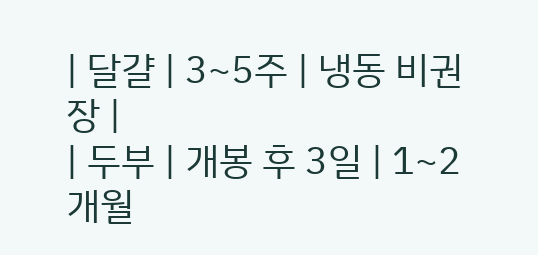| 달걀 | 3~5주 | 냉동 비권장 |
| 두부 | 개봉 후 3일 | 1~2개월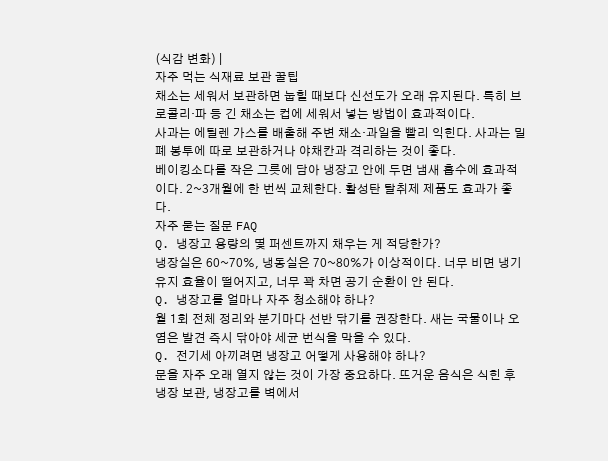(식감 변화) |
자주 먹는 식재료 보관 꿀팁
채소는 세워서 보관하면 눕힐 때보다 신선도가 오래 유지된다. 특히 브로콜리·파 등 긴 채소는 컵에 세워서 넣는 방법이 효과적이다.
사과는 에틸렌 가스를 배출해 주변 채소·과일을 빨리 익힌다. 사과는 밀폐 봉투에 따로 보관하거나 야채칸과 격리하는 것이 좋다.
베이킹소다를 작은 그릇에 담아 냉장고 안에 두면 냄새 흡수에 효과적이다. 2~3개월에 한 번씩 교체한다. 활성탄 탈취제 제품도 효과가 좋다.
자주 묻는 질문 FAQ
Q. 냉장고 용량의 몇 퍼센트까지 채우는 게 적당한가?
냉장실은 60~70%, 냉동실은 70~80%가 이상적이다. 너무 비면 냉기 유지 효율이 떨어지고, 너무 꽉 차면 공기 순환이 안 된다.
Q. 냉장고를 얼마나 자주 청소해야 하나?
월 1회 전체 정리와 분기마다 선반 닦기를 권장한다. 새는 국물이나 오염은 발견 즉시 닦아야 세균 번식을 막을 수 있다.
Q. 전기세 아끼려면 냉장고 어떻게 사용해야 하나?
문을 자주 오래 열지 않는 것이 가장 중요하다. 뜨거운 음식은 식힌 후 냉장 보관, 냉장고를 벽에서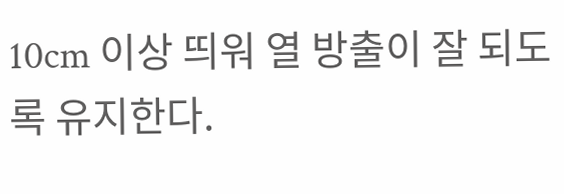10cm 이상 띄워 열 방출이 잘 되도록 유지한다.